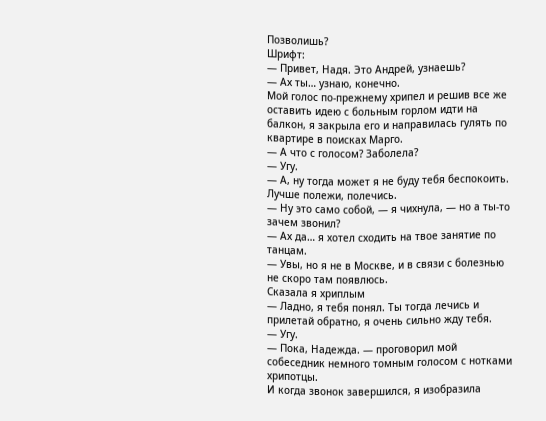Позволишь?
Шрифт:
— Привет, Надя. Это Андрей, узнаешь?
— Ах ты… узнаю, конечно.
Мой голос по-прежнему хрипел и решив все же оставить идею с больным горлом идти на балкон, я закрыла его и направилась гулять по квартире в поисках Марго.
— А что с голосом? Заболела?
— Угу.
— А, ну тогда может я не буду тебя беспокоить. Лучше полежи, полечись.
— Ну это само собой, — я чихнула, — но а ты-то зачем звонил?
— Ах да… я хотел сходить на твое занятие по танцам.
— Увы, но я не в Москве, и в связи с болезнью не скоро там появлюсь.
Сказала я хриплым
— Ладно, я тебя понял. Ты тогда лечись и прилетай обратно, я очень сильно жду тебя.
— Угу.
— Пока, Надежда. — проговорил мой собеседник немного томным голосом с нотками хрипотцы.
И когда звонок завершился, я изобразила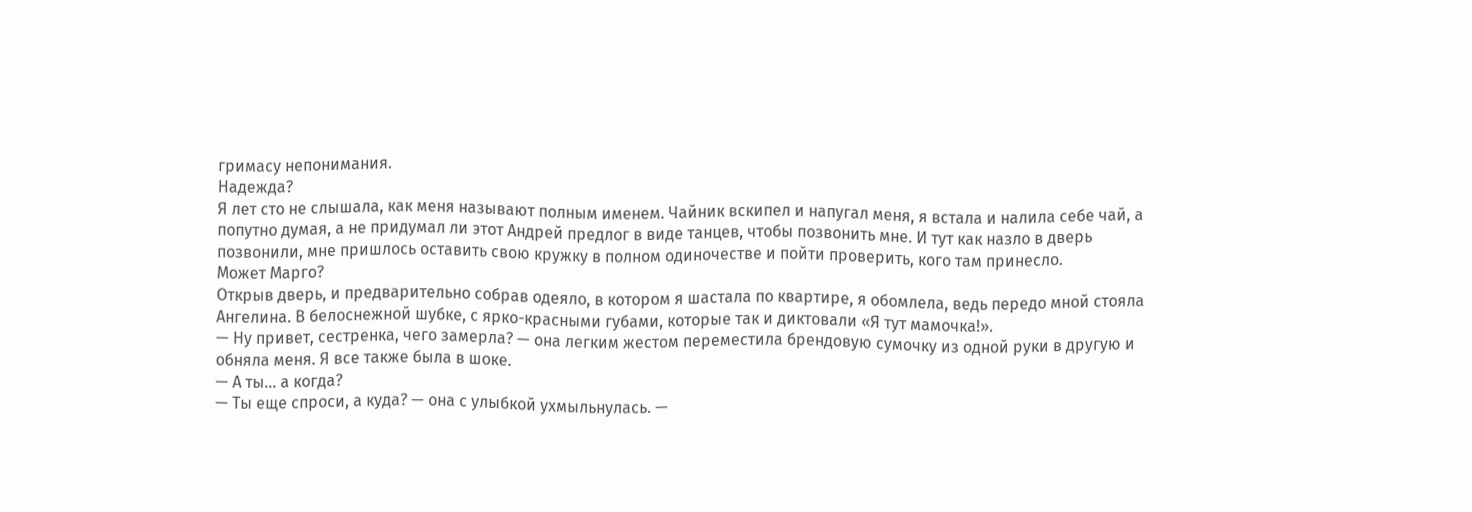гримасу непонимания.
Надежда?
Я лет сто не слышала, как меня называют полным именем. Чайник вскипел и напугал меня, я встала и налила себе чай, а попутно думая, а не придумал ли этот Андрей предлог в виде танцев, чтобы позвонить мне. И тут как назло в дверь позвонили, мне пришлось оставить свою кружку в полном одиночестве и пойти проверить, кого там принесло.
Может Марго?
Открыв дверь, и предварительно собрав одеяло, в котором я шастала по квартире, я обомлела, ведь передо мной стояла Ангелина. В белоснежной шубке, с ярко-красными губами, которые так и диктовали «Я тут мамочка!».
— Ну привет, сестренка, чего замерла? — она легким жестом переместила брендовую сумочку из одной руки в другую и обняла меня. Я все также была в шоке.
— А ты… а когда?
— Ты еще спроси, а куда? — она с улыбкой ухмыльнулась. —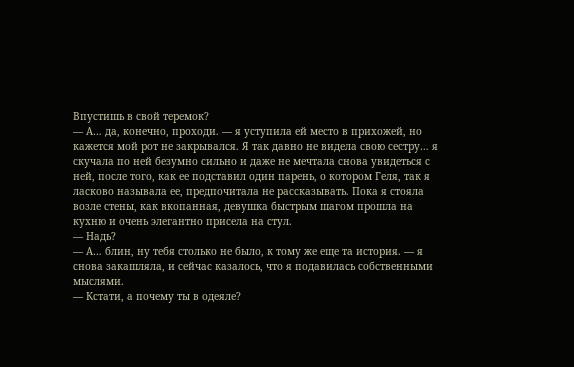Впустишь в свой теремок?
— А… да, конечно, проходи. — я уступила ей место в прихожей, но кажется мой рот не закрывался. Я так давно не видела свою сестру… я скучала по ней безумно сильно и даже не мечтала снова увидеться с ней, после того, как ее подставил один парень, о котором Геля, так я ласково называла ее, предпочитала не рассказывать. Пока я стояла возле стены, как вкопанная, девушка быстрым шагом прошла на кухню и очень элегантно присела на стул.
— Надь?
— А… блин, ну тебя столько не было, к тому же еще та история. — я снова закашляла, и сейчас казалось, что я подавилась собственными мыслями.
— Кстати, а почему ты в одеяле?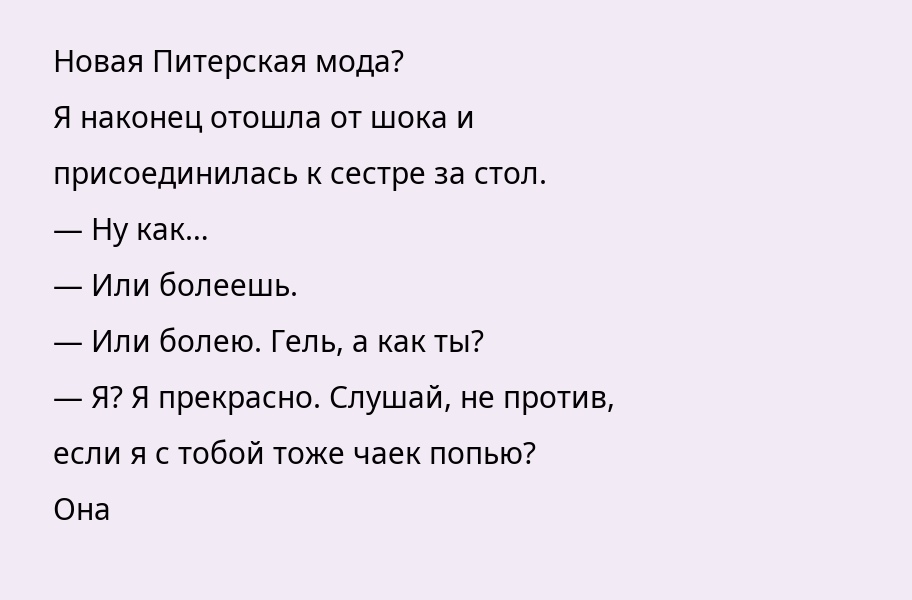Новая Питерская мода?
Я наконец отошла от шока и присоединилась к сестре за стол.
— Ну как…
— Или болеешь.
— Или болею. Гель, а как ты?
— Я? Я прекрасно. Слушай, не против, если я с тобой тоже чаек попью?
Она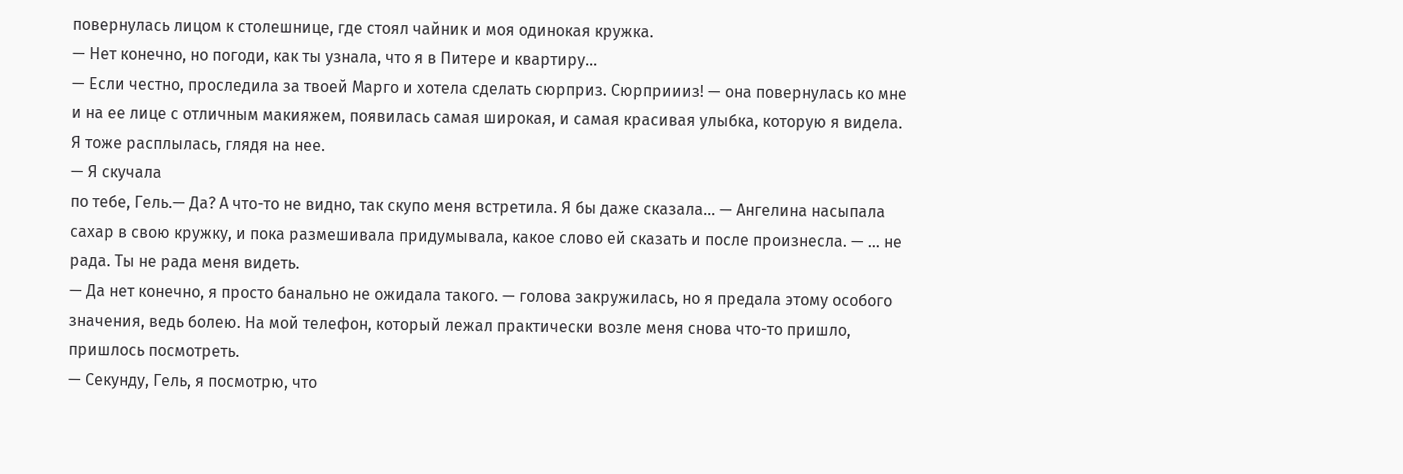повернулась лицом к столешнице, где стоял чайник и моя одинокая кружка.
— Нет конечно, но погоди, как ты узнала, что я в Питере и квартиру…
— Если честно, проследила за твоей Марго и хотела сделать сюрприз. Сюрприииз! — она повернулась ко мне и на ее лице с отличным макияжем, появилась самая широкая, и самая красивая улыбка, которую я видела. Я тоже расплылась, глядя на нее.
— Я скучала
по тебе, Гель.— Да? А что-то не видно, так скупо меня встретила. Я бы даже сказала… — Ангелина насыпала сахар в свою кружку, и пока размешивала придумывала, какое слово ей сказать и после произнесла. — … не рада. Ты не рада меня видеть.
— Да нет конечно, я просто банально не ожидала такого. — голова закружилась, но я предала этому особого значения, ведь болею. На мой телефон, который лежал практически возле меня снова что-то пришло, пришлось посмотреть.
— Секунду, Гель, я посмотрю, что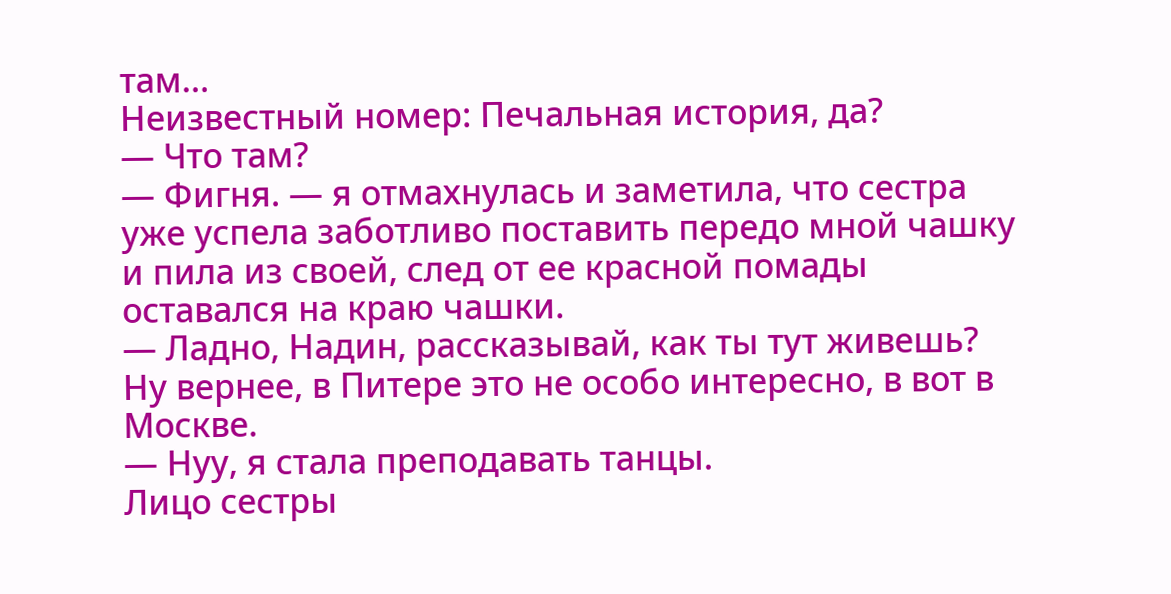там…
Неизвестный номер: Печальная история, да?
— Что там?
— Фигня. — я отмахнулась и заметила, что сестра уже успела заботливо поставить передо мной чашку и пила из своей, след от ее красной помады оставался на краю чашки.
— Ладно, Надин, рассказывай, как ты тут живешь? Ну вернее, в Питере это не особо интересно, в вот в Москве.
— Нуу, я стала преподавать танцы.
Лицо сестры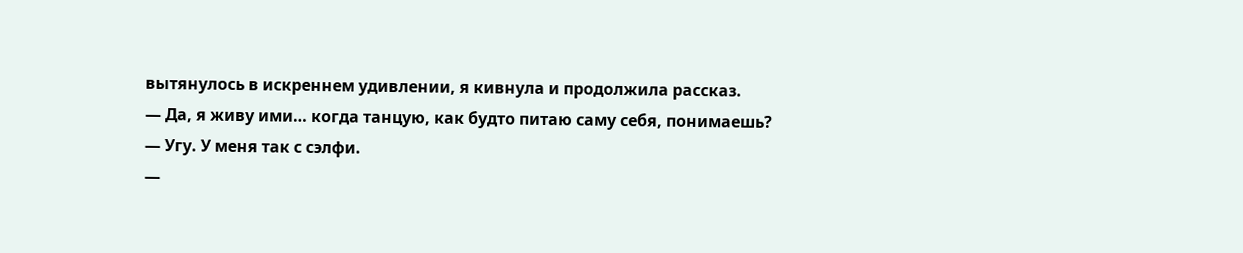вытянулось в искреннем удивлении, я кивнула и продолжила рассказ.
— Да, я живу ими… когда танцую, как будто питаю саму себя, понимаешь?
— Угу. У меня так с сэлфи.
—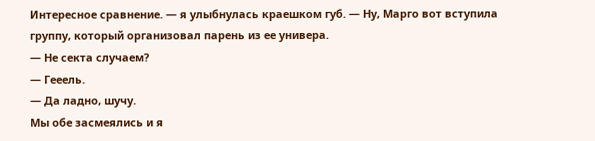Интересное сравнение. — я улыбнулась краешком губ. — Ну, Марго вот вступила группу, который организовал парень из ее универа.
— Не секта случаем?
— Гееель.
— Да ладно, шучу.
Мы обе засмеялись и я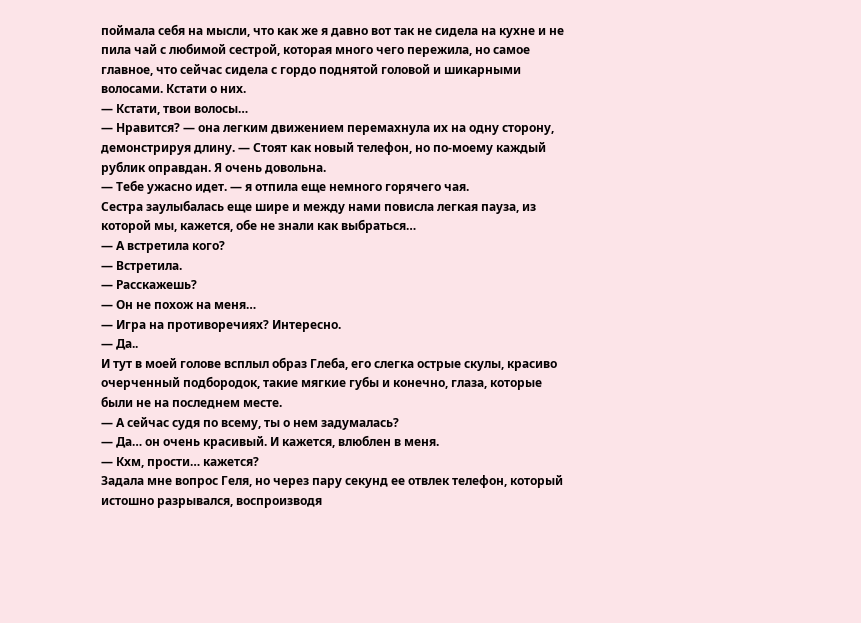поймала себя на мысли, что как же я давно вот так не сидела на кухне и не пила чай с любимой сестрой, которая много чего пережила, но самое главное, что сейчас сидела с гордо поднятой головой и шикарными волосами. Кстати о них.
— Кстати, твои волосы…
— Нравится? — она легким движением перемахнула их на одну сторону, демонстрируя длину. — Стоят как новый телефон, но по-моему каждый рублик оправдан. Я очень довольна.
— Тебе ужасно идет. — я отпила еще немного горячего чая.
Сестра заулыбалась еще шире и между нами повисла легкая пауза, из которой мы, кажется, обе не знали как выбраться…
— А встретила кого?
— Встретила.
— Расскажешь?
— Он не похож на меня…
— Игра на противоречиях? Интересно.
— Да..
И тут в моей голове всплыл образ Глеба, его слегка острые скулы, красиво очерченный подбородок, такие мягкие губы и конечно, глаза, которые были не на последнем месте.
— А сейчас судя по всему, ты о нем задумалась?
— Да… он очень красивый. И кажется, влюблен в меня.
— Кхм, прости… кажется?
Задала мне вопрос Геля, но через пару секунд ее отвлек телефон, который истошно разрывался, воспроизводя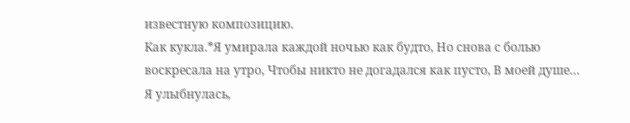известную композицию.
Как кукла.*Я умирала каждой ночью как будто, Но снова с болью воскресала на утро, Чтобы никто не догадался как пусто, В моей душе…
Я улыбнулась,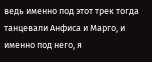ведь именно под этот трек тогда танцевали Анфиса и Марго, и именно под него, я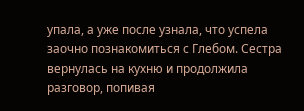упала, а уже после узнала, что успела заочно познакомиться с Глебом. Сестра вернулась на кухню и продолжила разговор, попивая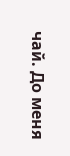чай. До меня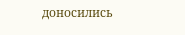доносились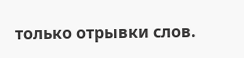только отрывки слов.